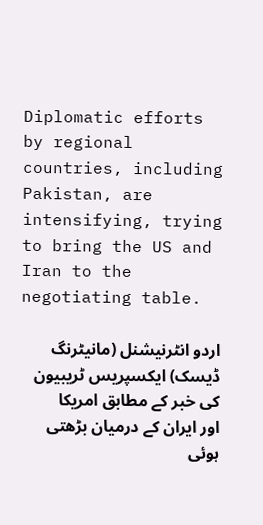Diplomatic efforts by regional countries, including Pakistan, are intensifying, trying to bring the US and Iran to the negotiating table.

اردو انٹرنیشنل (مانیٹرنگ ڈیسک) ایکسپریس ٹریبیون کی خبر کے مطابق امریکا اور ایران کے درمیان بڑھتی ہوئی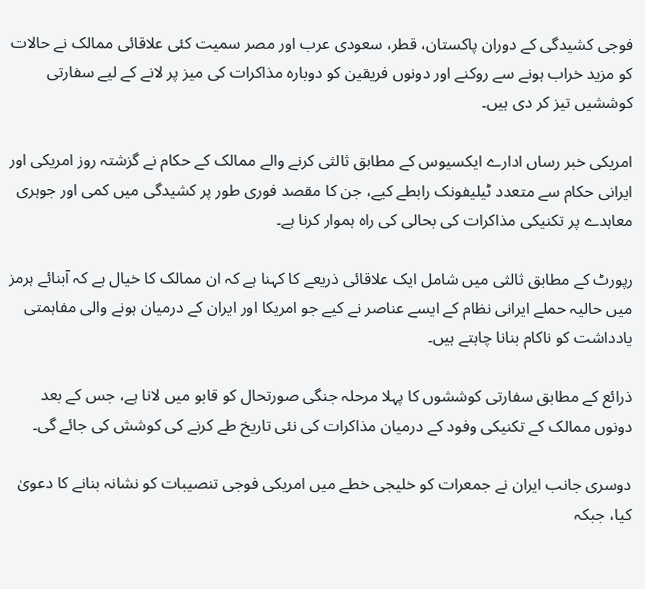فوجی کشیدگی کے دوران پاکستان، قطر، سعودی عرب اور مصر سمیت کئی علاقائی ممالک نے حالات کو مزید خراب ہونے سے روکنے اور دونوں فریقین کو دوبارہ مذاکرات کی میز پر لانے کے لیے سفارتی کوششیں تیز کر دی ہیں۔

امریکی خبر رساں ادارے ایکسیوس کے مطابق ثالثی کرنے والے ممالک کے حکام نے گزشتہ روز امریکی اور ایرانی حکام سے متعدد ٹیلیفونک رابطے کیے، جن کا مقصد فوری طور پر کشیدگی میں کمی اور جوہری معاہدے پر تکنیکی مذاکرات کی بحالی کی راہ ہموار کرنا ہے۔

رپورٹ کے مطابق ثالثی میں شامل ایک علاقائی ذریعے کا کہنا ہے کہ ان ممالک کا خیال ہے کہ آبنائے ہرمز میں حالیہ حملے ایرانی نظام کے ایسے عناصر نے کیے جو امریکا اور ایران کے درمیان ہونے والی مفاہمتی یادداشت کو ناکام بنانا چاہتے ہیں۔

ذرائع کے مطابق سفارتی کوششوں کا پہلا مرحلہ جنگی صورتحال کو قابو میں لانا ہے، جس کے بعد دونوں ممالک کے تکنیکی وفود کے درمیان مذاکرات کی نئی تاریخ طے کرنے کی کوشش کی جائے گی۔

دوسری جانب ایران نے جمعرات کو خلیجی خطے میں امریکی فوجی تنصیبات کو نشانہ بنانے کا دعویٰ کیا، جبکہ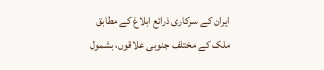ایران کے سرکاری ذرائع ابلاغ کے مطابق ملک کے مختلف جنوبی علاقوں، بشمول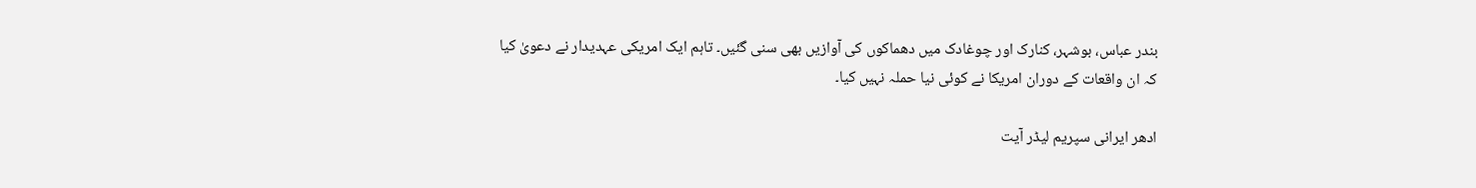بندر عباس، بوشہر، کنارک اور چوغادک میں دھماکوں کی آوازیں بھی سنی گئیں۔ تاہم ایک امریکی عہدیدار نے دعویٰ کیا کہ ان واقعات کے دوران امریکا نے کوئی نیا حملہ نہیں کیا۔

ادھر ایرانی سپریم لیڈر آیت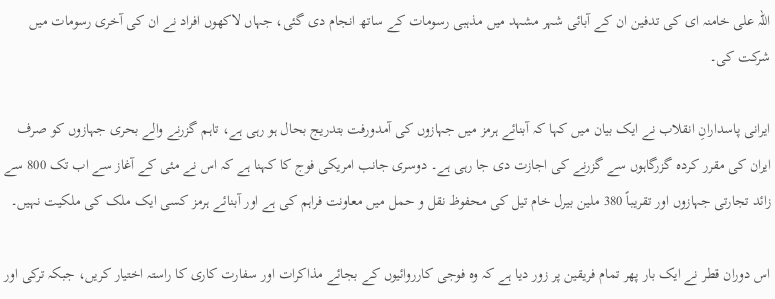اللہ علی خامنہ ای کی تدفین ان کے آبائی شہر مشہد میں مذہبی رسومات کے ساتھ انجام دی گئی، جہاں لاکھوں افراد نے ان کی آخری رسومات میں شرکت کی۔

ایرانی پاسدارانِ انقلاب نے ایک بیان میں کہا کہ آبنائے ہرمز میں جہازوں کی آمدورفت بتدریج بحال ہو رہی ہے، تاہم گزرنے والے بحری جہازوں کو صرف ایران کی مقرر کردہ گزرگاہوں سے گزرنے کی اجازت دی جا رہی ہے۔ دوسری جانب امریکی فوج کا کہنا ہے کہ اس نے مئی کے آغاز سے اب تک 800 سے زائد تجارتی جہازوں اور تقریباً 380 ملین بیرل خام تیل کی محفوظ نقل و حمل میں معاونت فراہم کی ہے اور آبنائے ہرمز کسی ایک ملک کی ملکیت نہیں۔

اس دوران قطر نے ایک بار پھر تمام فریقین پر زور دیا ہے کہ وہ فوجی کارروائیوں کے بجائے مذاکرات اور سفارت کاری کا راستہ اختیار کریں، جبکہ ترکی اور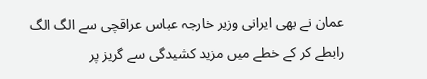عمان نے بھی ایرانی وزیر خارجہ عباس عراقچی سے الگ الگ رابطے کر کے خطے میں مزید کشیدگی سے گریز پر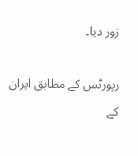زور دیا۔

رپورٹس کے مطابق ایران کے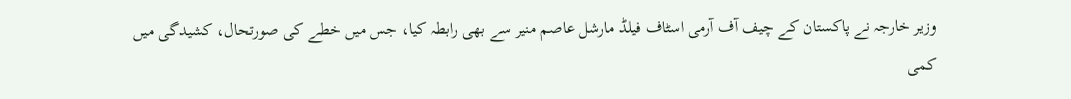وزیر خارجہ نے پاکستان کے چیف آف آرمی اسٹاف فیلڈ مارشل عاصم منیر سے بھی رابطہ کیا، جس میں خطے کی صورتحال، کشیدگی میں کمی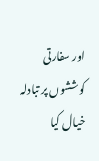اور سفارتی کوششوں پر تبادلہ خیال کیا